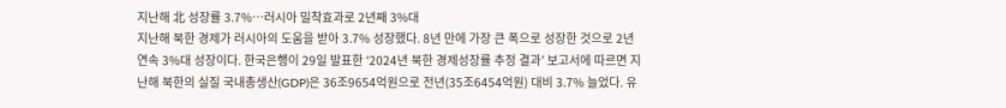지난해 北 성장률 3.7%…러시아 밀착효과로 2년째 3%대
지난해 북한 경제가 러시아의 도움을 받아 3.7% 성장했다. 8년 만에 가장 큰 폭으로 성장한 것으로 2년 연속 3%대 성장이다. 한국은행이 29일 발표한 ‘2024년 북한 경제성장률 추정 결과’ 보고서에 따르면 지난해 북한의 실질 국내총생산(GDP)은 36조9654억원으로 전년(35조6454억원) 대비 3.7% 늘었다. 유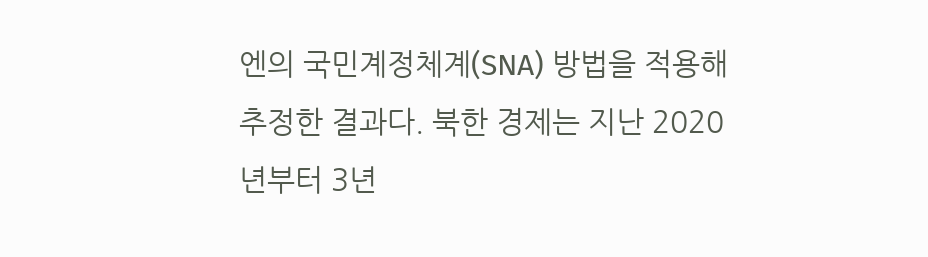엔의 국민계정체계(SNA) 방법을 적용해 추정한 결과다. 북한 경제는 지난 2020년부터 3년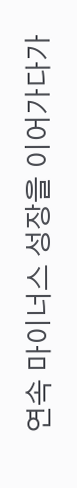연속 마이너스 성장을 이어가다가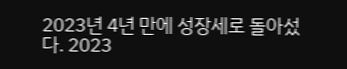2023년 4년 만에 성장세로 돌아섰다. 2023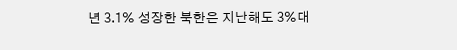년 3.1% 성장한 북한은 지난해도 3%대